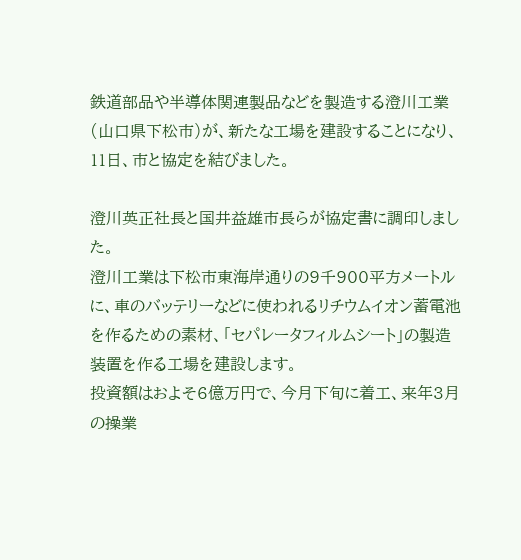鉄道部品や半導体関連製品などを製造する澄川工業(山口県下松市)が、新たな工場を建設することになり、11日、市と協定を結びました。

澄川英正社長と国井益雄市長らが協定書に調印しました。
澄川工業は下松市東海岸通りの9千900平方メートルに、車のバッテリーなどに使われるリチウムイオン蓄電池を作るための素材、「セパレータフィルムシート」の製造装置を作る工場を建設します。
投資額はおよそ6億万円で、今月下旬に着工、来年3月の操業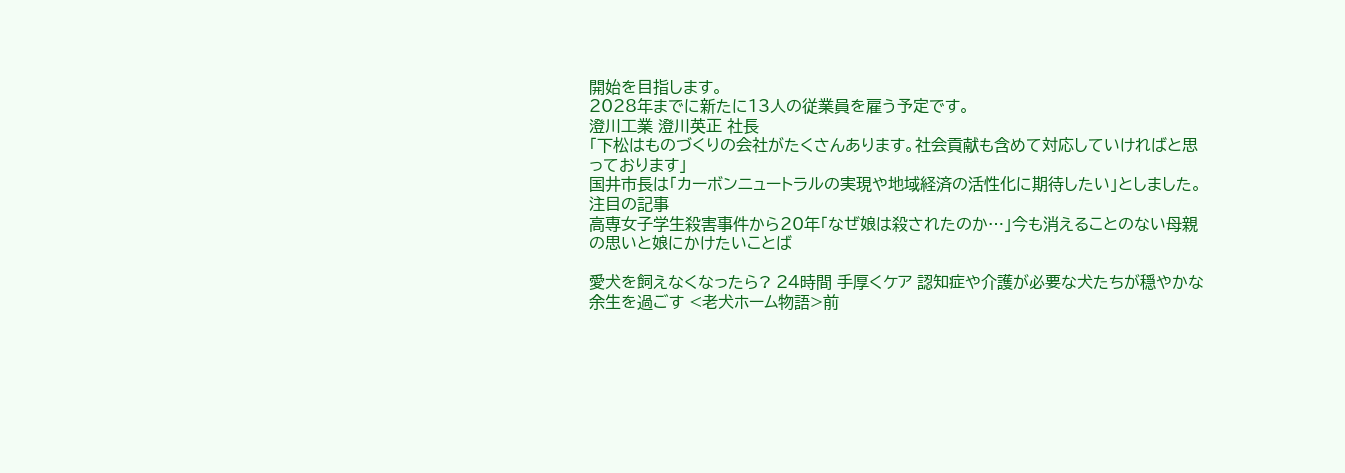開始を目指します。
2028年までに新たに13人の従業員を雇う予定です。
澄川工業 澄川英正 社長
「下松はものづくりの会社がたくさんあります。社会貢献も含めて対応していければと思っております」
国井市長は「カーボンニュートラルの実現や地域経済の活性化に期待したい」としました。
注目の記事
高専女子学生殺害事件から20年「なぜ娘は殺されたのか…」今も消えることのない母親の思いと娘にかけたいことば

愛犬を飼えなくなったら? 24時間 手厚くケア 認知症や介護が必要な犬たちが穏やかな余生を過ごす <老犬ホーム物語>前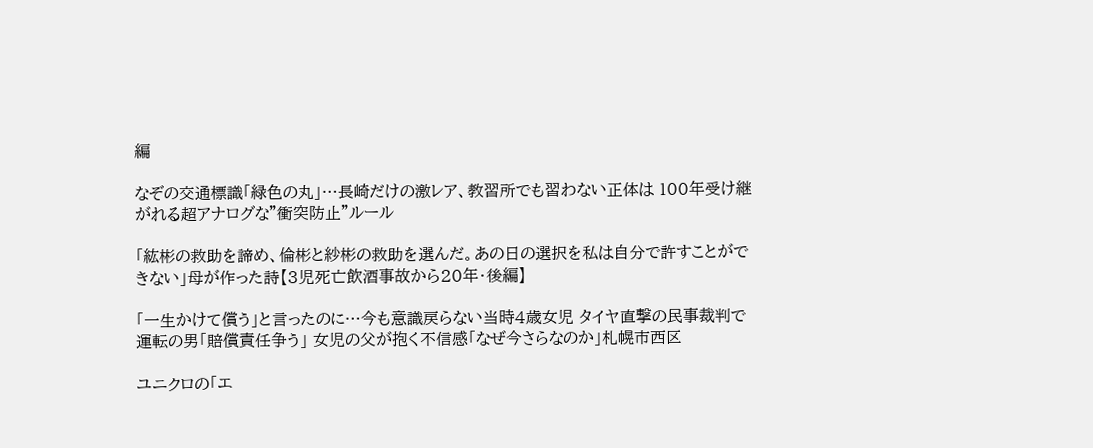編

なぞの交通標識「緑色の丸」…長崎だけの激レア、教習所でも習わない正体は 100年受け継がれる超アナログな"衝突防止"ルール

「紘彬の救助を諦め、倫彬と紗彬の救助を選んだ。あの日の選択を私は自分で許すことができない」母が作った詩【3児死亡飲酒事故から20年・後編】

「一生かけて償う」と言ったのに…今も意識戻らない当時4歳女児 タイヤ直撃の民事裁判で運転の男「賠償責任争う」 女児の父が抱く不信感「なぜ今さらなのか」札幌市西区

ユニクロの「エ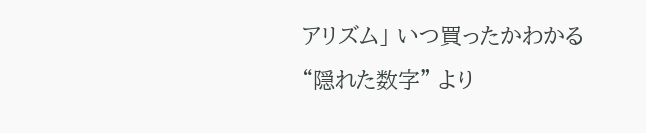アリズム」 いつ買ったかわかる“隠れた数字” より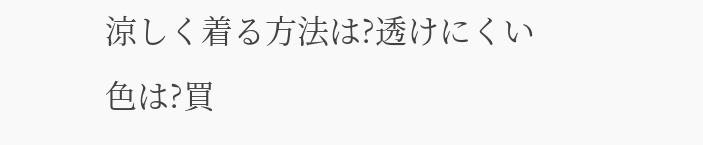涼しく着る方法は?透けにくい色は?買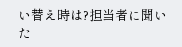い替え時は?担当者に聞いた